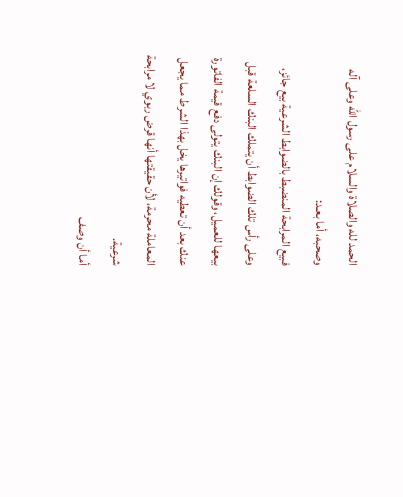الحمد لله والصلاة والسلام على رسول الله وعلى آله وصحبه، أما بعـد:
فبيع المرابحة المنضبط بالضوابط الشرعية بيع جائز، وعلى رأس تلك الضوابط أن يتملك البنك السلعة قبل بيعها للعميل، وقولك إن البنك يتولى دفع قيمة الفاتورة عنك بعد أن تعطيه فواتيرها يخل بهذا الشرط مما يجعل المعاملة محرمة، لأن حقيقتها أنها قرض ربوي لا مرابحة شرعية.
أما أن وصف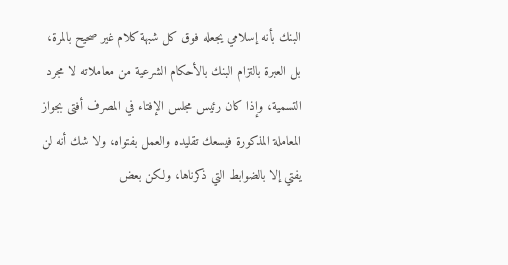البنك بأنه إسلامي يجعله فوق كل شبهة كلام غير صحيح بالمرة، بل العبرة بالتزام البنك بالأحكام الشرعية من معاملاته لا مجرد التسمية، وإذا كان رئيس مجلس الإفتاء في المصرف أفتى بجواز المعاملة المذكورة فيسعك تقليده والعمل بفتواه، ولا شك أنه لن يفتي إلا بالضوابط التي ذكرناها، ولكن بعض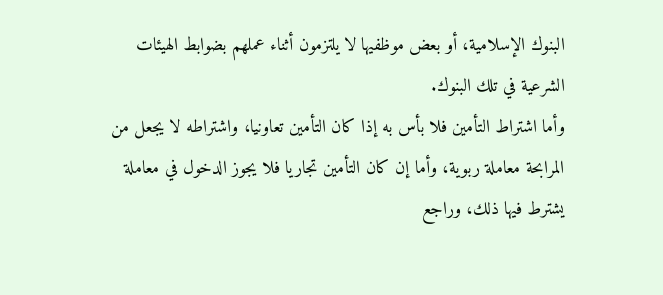البنوك الإسلامية، أو بعض موظفيها لا يلتزمون أثناء عملهم بضوابط الهيئات الشرعية في تلك البنوك.
وأما اشتراط التأمين فلا بأس به إذا كان التأمين تعاونيا، واشتراطه لا يجعل من المرابحة معاملة ربوية، وأما إن كان التأمين تجاريا فلا يجوز الدخول في معاملة يشترط فيها ذلك، وراجع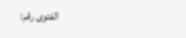الفتوى رقم: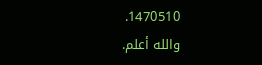1470510.
والله أعلم.